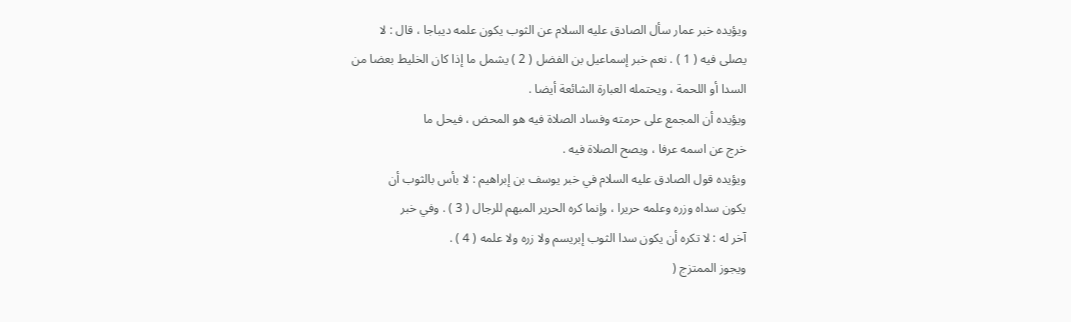ويؤيده خبر عمار سأل الصادق عليه السلام عن الثوب يكون علمه ديباجا ، قال : لا
يصلى فيه ( 1 ) . نعم خبر إسماعيل بن الفضل ( 2 ) يشمل ما إذا كان الخليط بعضا من
السدا أو اللحمة ، ويحتمله العبارة الشائعة أيضا .
ويؤيده أن المجمع على حرمته وفساد الصلاة فيه هو المحض ، فيحل ما
خرج عن اسمه عرفا ، ويصح الصلاة فيه .
ويؤيده قول الصادق عليه السلام في خبر يوسف بن إبراهيم : لا بأس بالثوب أن
يكون سداه وزره وعلمه حريرا ، وإنما كره الحرير المبهم للرجال ( 3 ) . وفي خبر
آخر له : لا تكره أن يكون سدا الثوب إبريسم ولا زره ولا علمه ( 4 ) .
ويجوز الممتزج (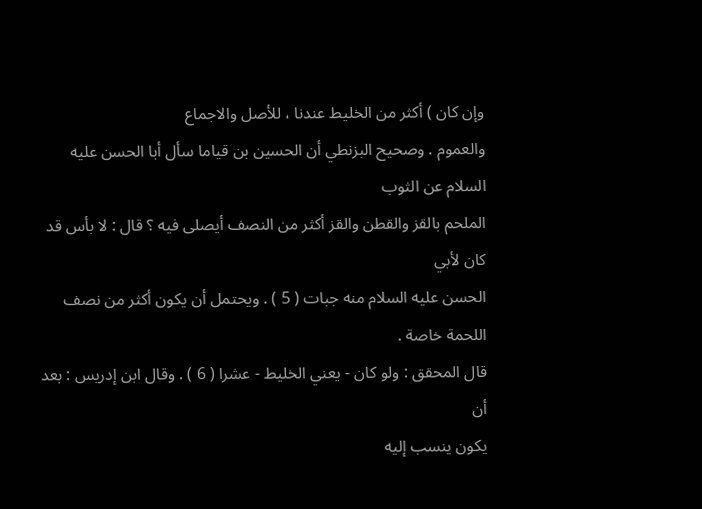وإن كان ) أكثر من الخليط عندنا ، للأصل والاجماع
والعموم . وصحيح البزنطي أن الحسين بن قياما سأل أبا الحسن عليه السلام عن الثوب
الملحم بالقز والقطن والقز أكثر من النصف أيصلى فيه ؟ قال : لا بأس قد كان لأبي
الحسن عليه السلام منه جبات ( 5 ) . ويحتمل أن يكون أكثر من نصف اللحمة خاصة .
قال المحقق : ولو كان - يعني الخليط - عشرا ( 6 ) . وقال ابن إدريس : بعد أن
يكون ينسب إليه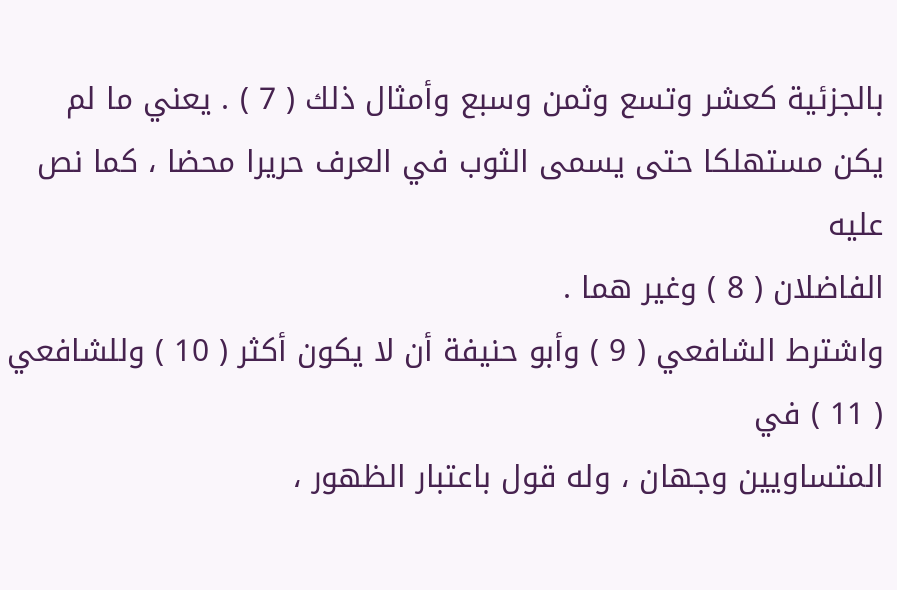بالجزئية كعشر وتسع وثمن وسبع وأمثال ذلك ( 7 ) . يعني ما لم
يكن مستهلكا حتى يسمى الثوب في العرف حريرا محضا ، كما نص عليه
الفاضلان ( 8 ) وغير هما .
واشترط الشافعي ( 9 ) وأبو حنيفة أن لا يكون أكثر ( 10 ) وللشافعي ( 11 ) في
المتساويين وجهان ، وله قول باعتبار الظهور ،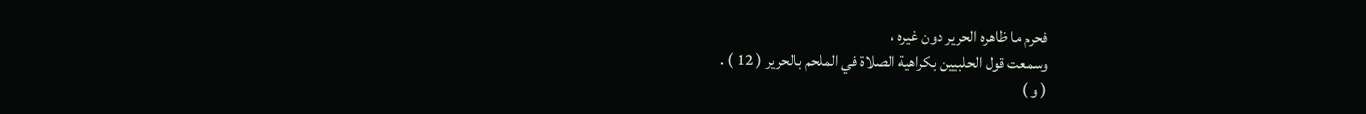فحرم ما ظاهره الحرير دون غيره ،
وسمعت قول الحلبيين بكراهية الصلاة في الملحم بالحرير ( 12 ) .
( و )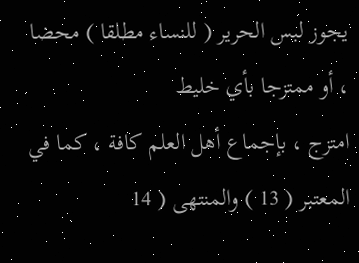يجوز لبس الحرير ( للنساء مطلقا ) محضا ، أو ممتزجا بأي خليط
امتزج ، بإجماع أهل العلم كافة ، كما في المعتبر ( 13 ) والمنتهى ( 14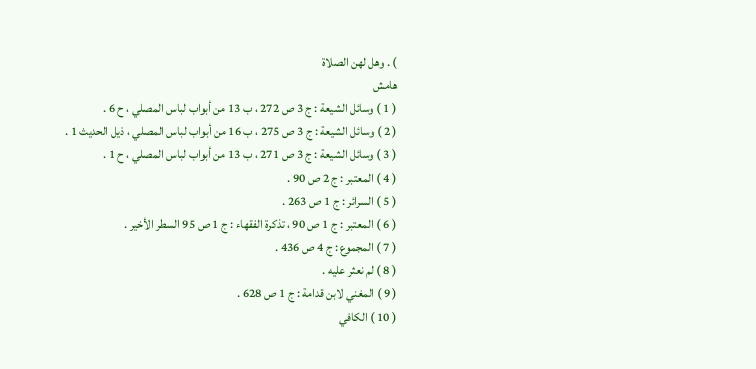) . وهل لهن الصلاة
هامش
( 1 ) وسائل الشيعة : ج 3 ص 272 ، ب 13 من أبواب لباس المصلي ، ح 6 .
( 2 ) وسائل الشيعة : ج 3 ص 275 ، ب 16 من أبواب لباس المصلي ، ذيل الحديث 1 .
( 3 ) وسائل الشيعة : ج 3 ص 271 ، ب 13 من أبواب لباس المصلي ، ح 1 .
( 4 ) المعتبر : ج 2 ص 90 .
( 5 ) السرائر : ج 1 ص 263 .
( 6 ) المعتبر : ج 1 ص 90 ، تذكرة الفقهاء : ج 1 ص 95 السطر الأخير .
( 7 ) المجموع : ج 4 ص 436 .
( 8 ) لم نعثر عليه .
( 9 ) المغني لابن قدامة : ج 1 ص 628 .
( 10 ) الكافي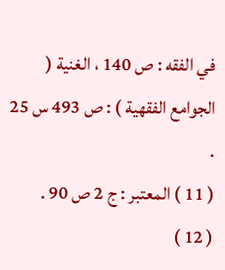في الفقه : ص 140 ، الغنية ( الجوامع الفقهية ) : ص 493 س 25 .
( 11 ) المعتبر : ج 2 ص 90 .
( 12 )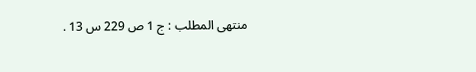منتهى المطلب : ج 1 ص 229 س 13 .